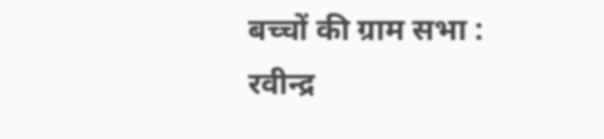बच्चों की ग्राम सभा :
रवीन्द्र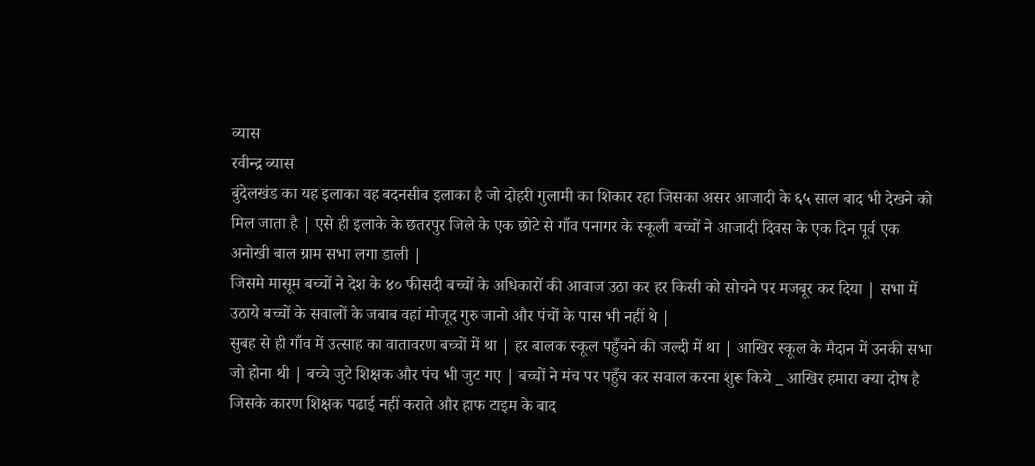व्यास
रवीन्द्र व्यास
बुंदेलखंड का यह इलाका वह बदनसीब इलाका है जो दोहरी गुलामी का शिकार रहा जिसका असर आजादी के ६५ साल बाद भी देखने को मिल जाता है | एसे ही इलाके के छतरपुर जिले के एक छोटे से गाँव पनागर के स्कूली बच्चों ने आजादी दिवस के एक दिन पूर्व एक अनोखी बाल ग्राम सभा लगा डाली |
जिसमे मासूम बच्चों ने देश के ४० फीसदी बच्चों के अधिकारों की आवाज उठा कर हर किसी को सोचने पर मजबूर कर दिया | सभा में उठाये बच्चों के सवालों के जबाब वहां मोजूद गुरु जानो और पंचों के पास भी नहीं थे |
सुबह से ही गाँव में उत्साह का वातावरण बच्चों में था | हर बालक स्कूल पहुँचने की जल्दी में था | आखिर स्कूल के मैदान में उनकी सभा जो होना थी | बच्चे जुटे शिक्षक और पंच भी जुट गए | बच्चों ने मंच पर पहुँच कर सवाल करना शुरू किये _ आखिर हमारा क्या दोष है जिसके कारण शिक्षक पढाई नहीं कराते और हाफ टाइम के बाद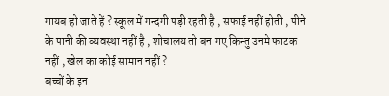गायब हो जाते हें ? स्कूल में गन्दगी पड़ी रहती है , सफाई नहीं होती , पीने के पानी की व्यवस्था नहीं है , शोचालय तो बन गए किन्तु उनमे फाटक नहीं , खेल का कोई सामान नहीं ?
बच्चों के इन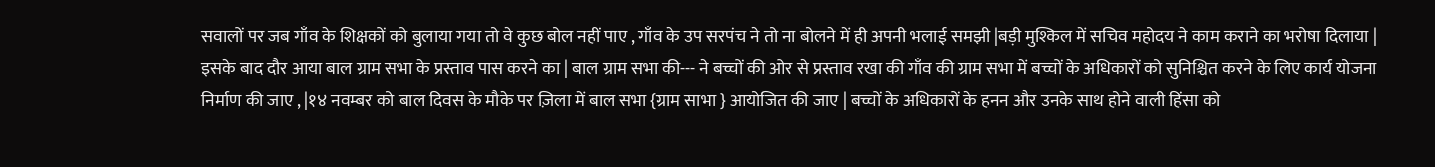सवालों पर जब गाँव के शिक्षकों को बुलाया गया तो वे कुछ बोल नहीं पाए , गाँव के उप सरपंच ने तो ना बोलने में ही अपनी भलाई समझी |बड़ी मुश्किल में सचिव महोदय ने काम कराने का भरोषा दिलाया |
इसके बाद दौर आया बाल ग्राम सभा के प्रस्ताव पास करने का | बाल ग्राम सभा की--- ने बच्चों की ओर से प्रस्ताव रखा की गाँव की ग्राम सभा में बच्चों के अधिकारों को सुनिश्चित करने के लिए कार्य योजना निर्माण की जाए , |१४ नवम्बर को बाल दिवस के मौके पर ज़िला में बाल सभा {ग्राम साभा } आयोजित की जाए | बच्चों के अधिकारों के हनन और उनके साथ होने वाली हिंसा को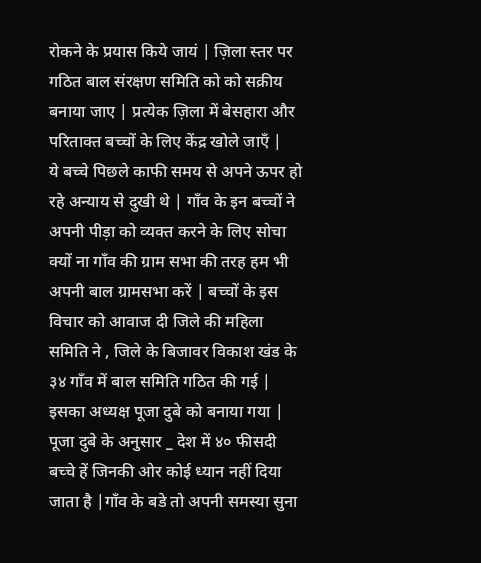रोकने के प्रयास किये जायं | ज़िला स्तर पर गठित बाल संरक्षण समिति को को सक्रीय बनाया जाए | प्रत्येक ज़िला में बेसहारा और परिताक्त बच्चों के लिए केंद्र खोले जाएँ |
ये बच्चे पिछले काफी समय से अपने ऊपर हो रहे अन्याय से दुखी थे | गाँव के इन बच्चों ने अपनी पीड़ा को व्यक्त करने के लिए सोचा क्यों ना गाँव की ग्राम सभा की तरह हम भी अपनी बाल ग्रामसभा करें | बच्चों के इस विचार को आवाज दी जिले की महिला समिति ने , जिले के बिजावर विकाश खंड के ३४ गाँव में बाल समिति गठित की गई | इसका अध्यक्ष पूजा दुबे को बनाया गया | पूजा दुबे के अनुसार _ देश में ४० फीसदी बच्चे हें जिनकी ओर कोई ध्यान नहीं दिया जाता है |गाँव के बडे तो अपनी समस्या सुना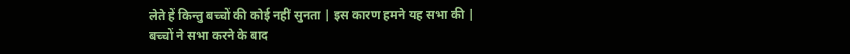लेते हें किन्तु बच्चों की कोई नहीं सुनता | इस कारण हमने यह सभा की |
बच्चों ने सभा करने के बाद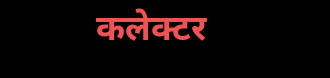कलेक्टर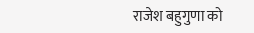राजेश बहुगुणा को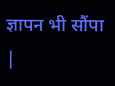ज्ञापन भी सौंपा |